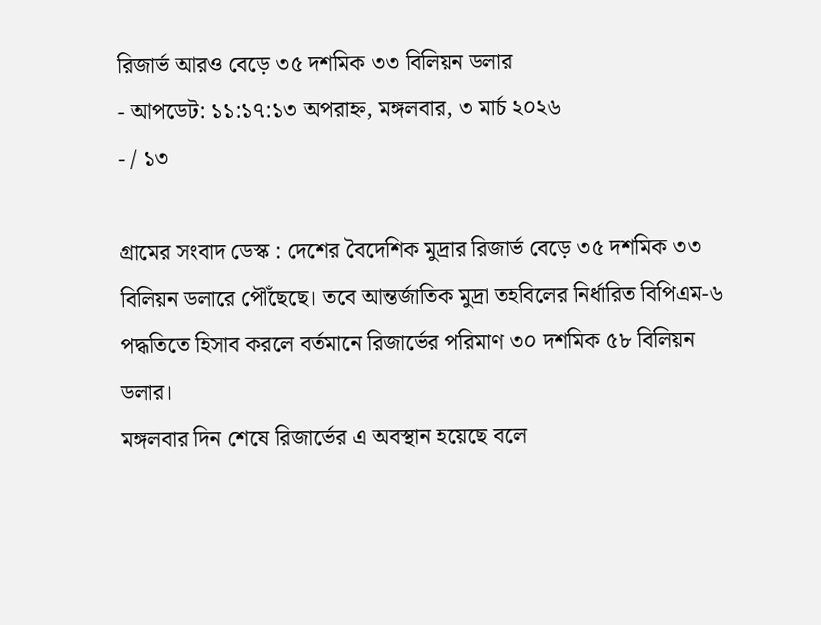রিজার্ভ আরও বেড়ে ৩৫ দশমিক ৩৩ বিলিয়ন ডলার
- আপডেট: ১১:১৭:১৩ অপরাহ্ন, মঙ্গলবার, ৩ মার্চ ২০২৬
- / ১৩

গ্রামের সংবাদ ডেস্ক : দেশের বৈদেশিক মুদ্রার রিজার্ভ বেড়ে ৩৫ দশমিক ৩৩ বিলিয়ন ডলারে পৌঁছেছে। তবে আন্তর্জাতিক মুদ্রা তহবিলের নির্ধারিত বিপিএম-৬ পদ্ধতিতে হিসাব করলে বর্তমানে রিজার্ভের পরিমাণ ৩০ দশমিক ৫৮ বিলিয়ন ডলার।
মঙ্গলবার দিন শেষে রিজার্ভের এ অবস্থান হয়েছে বলে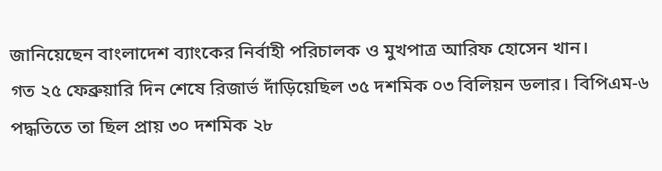জানিয়েছেন বাংলাদেশ ব্যাংকের নির্বাহী পরিচালক ও মুখপাত্র আরিফ হোসেন খান।
গত ২৫ ফেব্রুয়ারি দিন শেষে রিজার্ভ দাঁড়িয়েছিল ৩৫ দশমিক ০৩ বিলিয়ন ডলার। বিপিএম-৬ পদ্ধতিতে তা ছিল প্রায় ৩০ দশমিক ২৮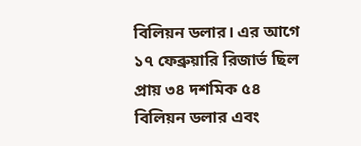বিলিয়ন ডলার। এর আগে ১৭ ফেব্রুয়ারি রিজার্ভ ছিল প্রায় ৩৪ দশমিক ৫৪ বিলিয়ন ডলার এবং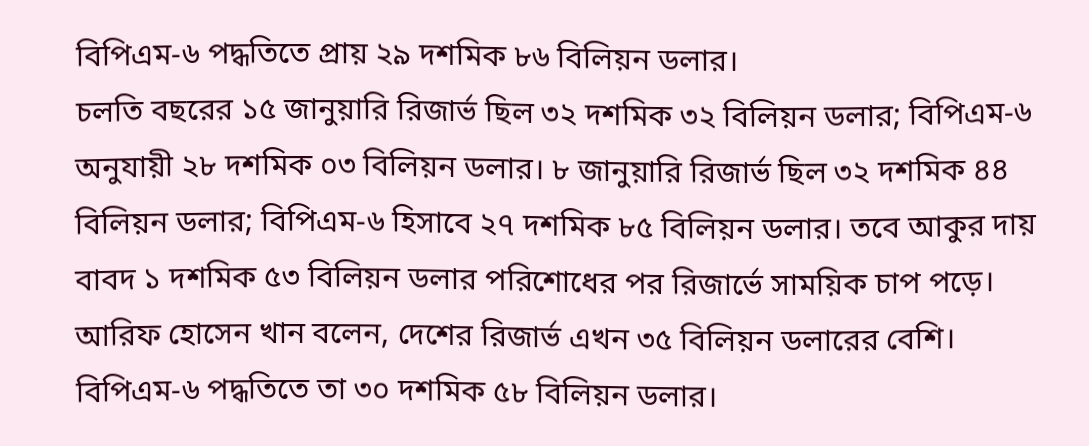বিপিএম-৬ পদ্ধতিতে প্রায় ২৯ দশমিক ৮৬ বিলিয়ন ডলার।
চলতি বছরের ১৫ জানুয়ারি রিজার্ভ ছিল ৩২ দশমিক ৩২ বিলিয়ন ডলার; বিপিএম-৬ অনুযায়ী ২৮ দশমিক ০৩ বিলিয়ন ডলার। ৮ জানুয়ারি রিজার্ভ ছিল ৩২ দশমিক ৪৪ বিলিয়ন ডলার; বিপিএম-৬ হিসাবে ২৭ দশমিক ৮৫ বিলিয়ন ডলার। তবে আকুর দায় বাবদ ১ দশমিক ৫৩ বিলিয়ন ডলার পরিশোধের পর রিজার্ভে সাময়িক চাপ পড়ে।
আরিফ হোসেন খান বলেন, দেশের রিজার্ভ এখন ৩৫ বিলিয়ন ডলারের বেশি। বিপিএম-৬ পদ্ধতিতে তা ৩০ দশমিক ৫৮ বিলিয়ন ডলার।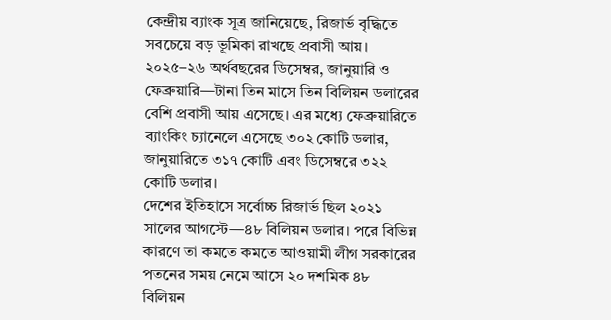কেন্দ্রীয় ব্যাংক সূত্র জানিয়েছে, রিজার্ভ বৃদ্ধিতে সবচেয়ে বড় ভূমিকা রাখছে প্রবাসী আয়। ২০২৫–২৬ অর্থবছরের ডিসেম্বর, জানুয়ারি ও ফেব্রুয়ারি—টানা তিন মাসে তিন বিলিয়ন ডলারের বেশি প্রবাসী আয় এসেছে। এর মধ্যে ফেব্রুয়ারিতে ব্যাংকিং চ্যানেলে এসেছে ৩০২ কোটি ডলার, জানুয়ারিতে ৩১৭ কোটি এবং ডিসেম্বরে ৩২২ কোটি ডলার।
দেশের ইতিহাসে সর্বোচ্চ রিজার্ভ ছিল ২০২১ সালের আগস্টে—৪৮ বিলিয়ন ডলার। পরে বিভিন্ন কারণে তা কমতে কমতে আওয়ামী লীগ সরকারের পতনের সময় নেমে আসে ২০ দশমিক ৪৮ বিলিয়ন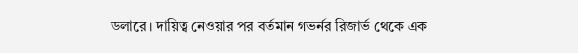ডলারে। দায়িত্ব নেওয়ার পর বর্তমান গভর্নর রিজার্ভ থেকে এক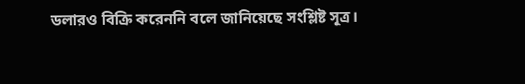ডলারও বিক্রি করেননি বলে জানিয়েছে সংশ্লিষ্ট সূত্র।